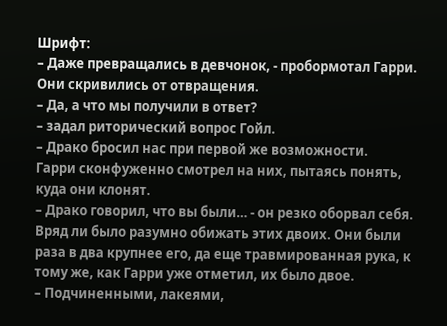Шрифт:
– Даже превращались в девчонок, - пробормотал Гарри.
Они скривились от отвращения.
– Да, а что мы получили в ответ?
– задал риторический вопрос Гойл.
– Драко бросил нас при первой же возможности.
Гарри сконфуженно смотрел на них, пытаясь понять, куда они клонят.
– Драко говорил, что вы были… - он резко оборвал себя. Вряд ли было разумно обижать этих двоих. Они были раза в два крупнее его, да еще травмированная рука, к тому же, как Гарри уже отметил, их было двое.
– Подчиненными, лакеями,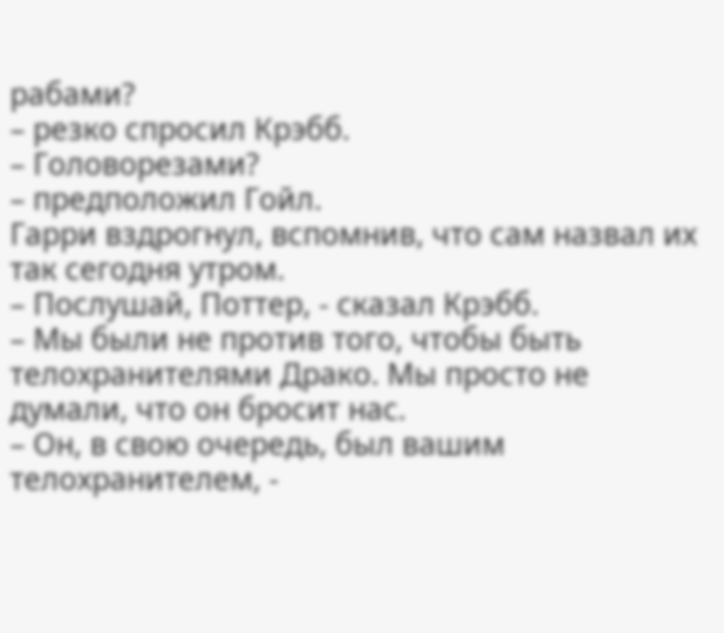рабами?
– резко спросил Крэбб.
– Головорезами?
– предположил Гойл.
Гарри вздрогнул, вспомнив, что сам назвал их так сегодня утром.
– Послушай, Поттер, - сказал Крэбб.
– Мы были не против того, чтобы быть телохранителями Драко. Мы просто не думали, что он бросит нас.
– Он, в свою очередь, был вашим телохранителем, -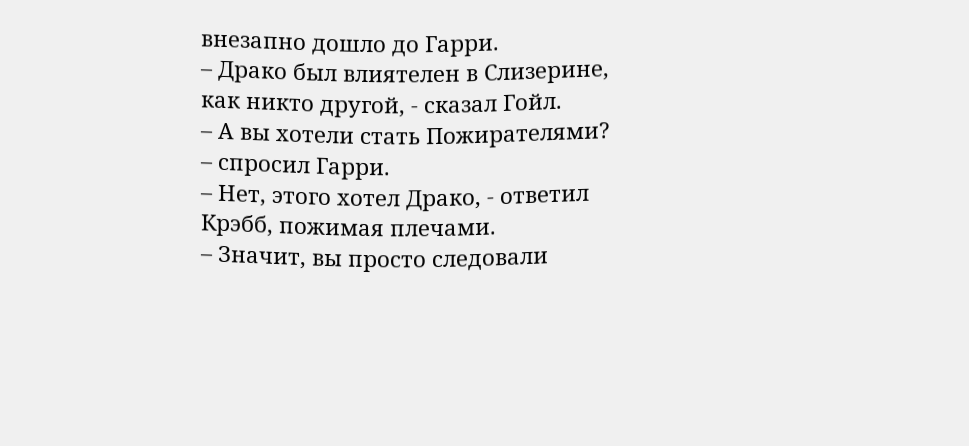внезапно дошло до Гарри.
– Драко был влиятелен в Слизерине, как никто другой, - сказал Гойл.
– А вы хотели стать Пожирателями?
– спросил Гарри.
– Нет, этого хотел Драко, - ответил Крэбб, пожимая плечами.
– Значит, вы просто следовали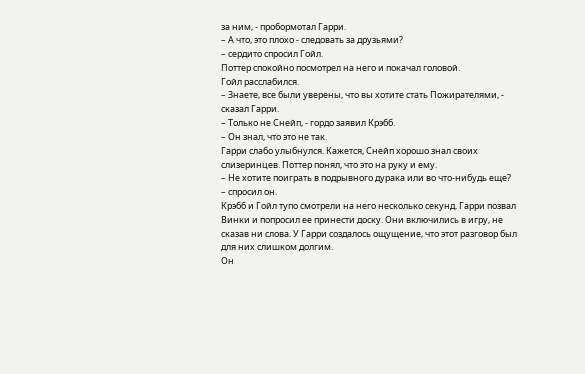за ним, - пробормотал Гарри.
– А что, это плохо - следовать за друзьями?
– сердито спросил Гойл.
Поттер спокойно посмотрел на него и покачал головой.
Гойл расслабился.
– Знаете, все были уверены, что вы хотите стать Пожирателями, - сказал Гарри.
– Только не Снейп, - гордо заявил Крэбб.
– Он знал, что это не так.
Гарри слабо улыбнулся. Кажется, Снейп хорошо знал своих слизеринцев. Поттер понял, что это на руку и ему.
– Не хотите поиграть в подрывного дурака или во что-нибудь еще?
– спросил он.
Крэбб и Гойл тупо смотрели на него несколько секунд. Гарри позвал Винки и попросил ее принести доску. Они включились в игру, не сказав ни слова. У Гарри создалось ощущение, что этот разговор был для них слишком долгим.
Он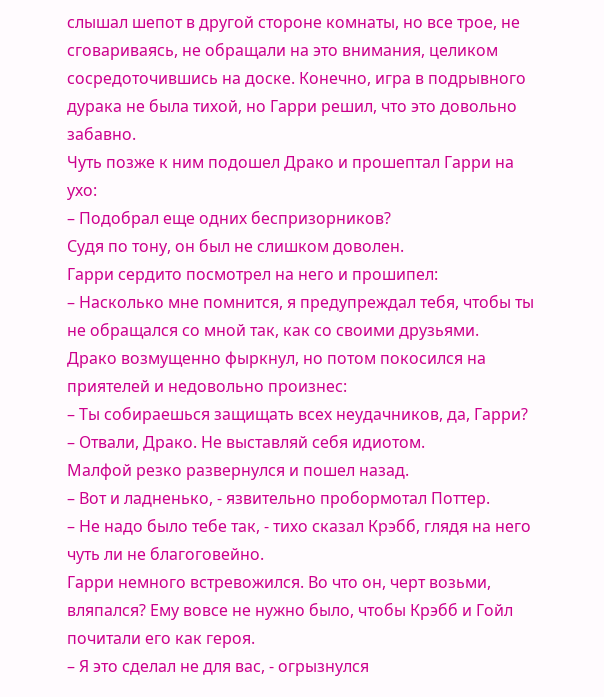слышал шепот в другой стороне комнаты, но все трое, не сговариваясь, не обращали на это внимания, целиком сосредоточившись на доске. Конечно, игра в подрывного дурака не была тихой, но Гарри решил, что это довольно забавно.
Чуть позже к ним подошел Драко и прошептал Гарри на ухо:
– Подобрал еще одних беспризорников?
Судя по тону, он был не слишком доволен.
Гарри сердито посмотрел на него и прошипел:
– Насколько мне помнится, я предупреждал тебя, чтобы ты не обращался со мной так, как со своими друзьями.
Драко возмущенно фыркнул, но потом покосился на приятелей и недовольно произнес:
– Ты собираешься защищать всех неудачников, да, Гарри?
– Отвали, Драко. Не выставляй себя идиотом.
Малфой резко развернулся и пошел назад.
– Вот и ладненько, - язвительно пробормотал Поттер.
– Не надо было тебе так, - тихо сказал Крэбб, глядя на него чуть ли не благоговейно.
Гарри немного встревожился. Во что он, черт возьми, вляпался? Ему вовсе не нужно было, чтобы Крэбб и Гойл почитали его как героя.
– Я это сделал не для вас, - огрызнулся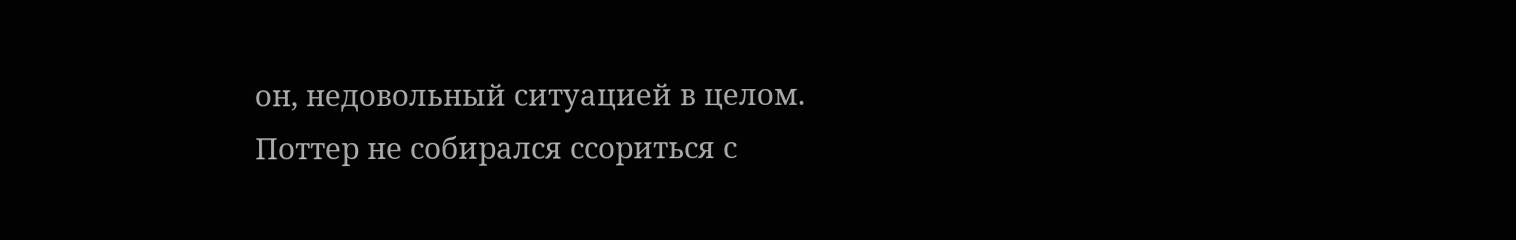он, недовольный ситуацией в целом.
Поттер не собирался ссориться с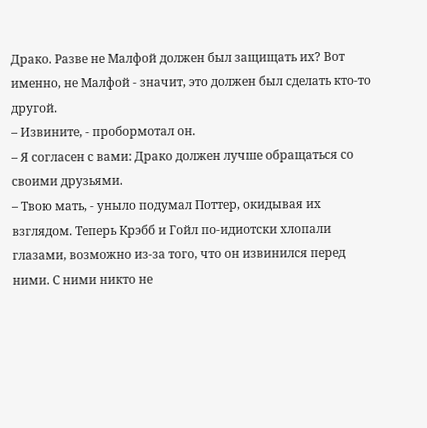Драко. Разве не Малфой должен был защищать их? Вот именно, не Малфой - значит, это должен был сделать кто-то другой.
– Извините, - пробормотал он.
– Я согласен с вами: Драко должен лучше обращаться со своими друзьями.
– Твою мать, - уныло подумал Поттер, окидывая их взглядом. Теперь Крэбб и Гойл по-идиотски хлопали глазами, возможно из-за того, что он извинился перед ними. С ними никто не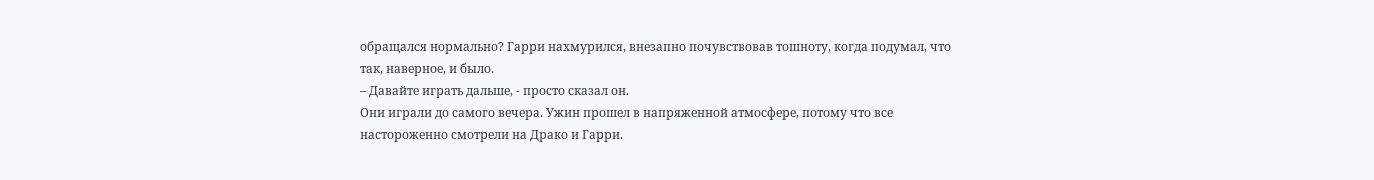обращался нормально? Гарри нахмурился, внезапно почувствовав тошноту, когда подумал, что так, наверное, и было.
– Давайте играть дальше, - просто сказал он.
Они играли до самого вечера. Ужин прошел в напряженной атмосфере, потому что все настороженно смотрели на Драко и Гарри.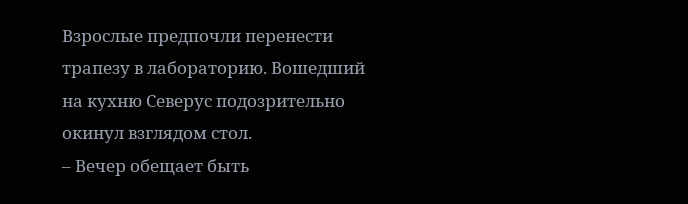Взрослые предпочли перенести трапезу в лабораторию. Вошедший на кухню Северус подозрительно окинул взглядом стол.
– Вечер обещает быть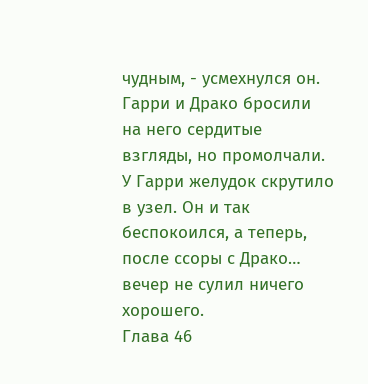чудным, - усмехнулся он.
Гарри и Драко бросили на него сердитые взгляды, но промолчали. У Гарри желудок скрутило в узел. Он и так беспокоился, а теперь, после ссоры с Драко… вечер не сулил ничего хорошего.
Глава 46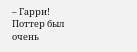– Гарри!
Поттер был очень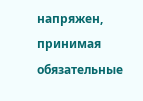напряжен, принимая обязательные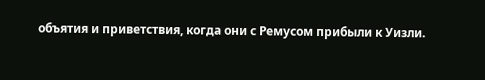объятия и приветствия, когда они с Ремусом прибыли к Уизли.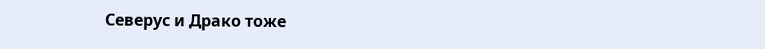Северус и Драко тоже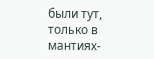были тут, только в мантиях-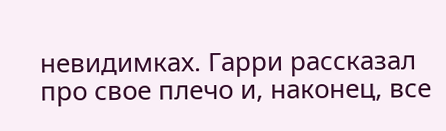невидимках. Гарри рассказал про свое плечо и, наконец, все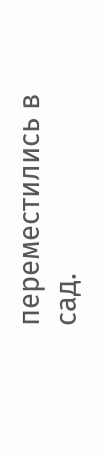переместились в сад.